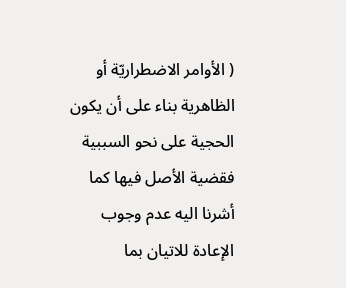( الأوامر الاضطراريّة أو الظاهرية بناء على أن يكون الحجية على نحو السببية فقضية الأصل فيها كما أشرنا اليه عدم وجوب الإعادة للاتيان بما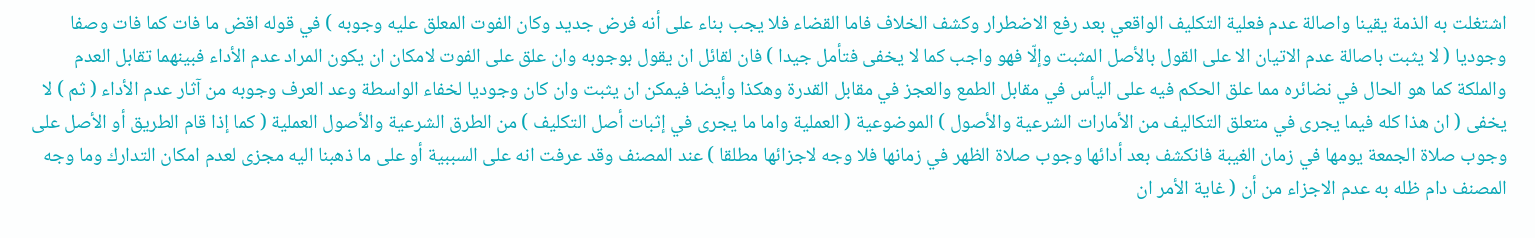اشتغلت به الذمة يقينا واصالة عدم فعلية التكليف الواقعي بعد رفع الاضطرار وكشف الخلاف فاما القضاء فلا يجب بناء على أنه فرض جديد وكان الفوت المعلق عليه وجوبه ) في قوله اقض ما فات كما فات وصفا وجوديا ( لا يثبت باصالة عدم الاتيان الا على القول بالأصل المثبت وإلّا فهو واجب كما لا يخفى فتأمل جيدا ) فان لقائل ان يقول بوجوبه وان علق على الفوت لامكان ان يكون المراد عدم الأداء فبينهما تقابل العدم والملكة كما هو الحال في نضائره مما علق الحكم فيه على اليأس في مقابل الطمع والعجز في مقابل القدرة وهكذا وأيضا فيمكن ان يثبت وان كان وجوديا لخفاء الواسطة وعد العرف وجوبه من آثار عدم الأداء ( ثم ) لا يخفى ( ان هذا كله فيما يجرى في متعلق التكاليف من الأمارات الشرعية والأصول ) الموضوعية ( العملية واما ما يجرى في إثبات أصل التكليف ) من الطرق الشرعية والأصول العملية ( كما إذا قام الطريق أو الأصل على وجوب صلاة الجمعة يومها في زمان الغيبة فانكشف بعد أدائها وجوب صلاة الظهر في زمانها فلا وجه لاجزائها مطلقا ) عند المصنف وقد عرفت انه على السببية أو على ما ذهبنا اليه مجزى لعدم امكان التدارك وما وجه المصنف دام ظله به عدم الاجزاء من أن ( غاية الأمر ان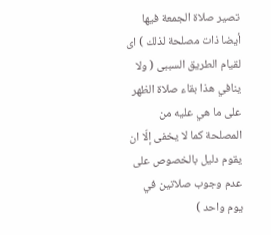تصير صلاة الجمعة فيها أيضا ذات مصلحة لذلك ) اى لقيام الطريق السببى ( ولا ينافي هذا بقاء صلاة الظهر على ما هي عليه من المصلحة كما لا يخفى إلّا ان يقوم دليل بالخصوص على عدم وجوب صلاتين في يوم واحد )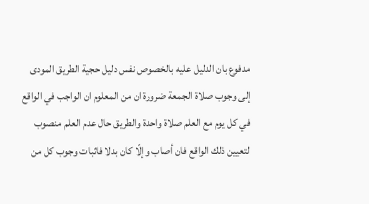مدفوع بان الدليل عليه بالخصوص نفس دليل حجية الطريق المودى إلى وجوب صلاة الجمعة ضرورة ان من المعلوم ان الواجب في الواقع في كل يوم مع العلم صلاة واحدة والطريق حال عدم العلم منصوب لتعيين ذلك الواقع فان أصاب وإلّا كان بدلا فاثبات وجوب كل من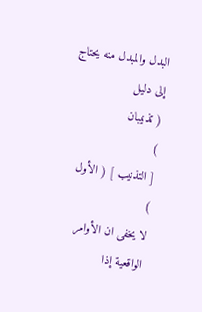البدل والمبدل منه يحتاج إلى دليل
( تذنيبان
)
[ التذنيب ] ( الأول
)
لا يخفى ان الأوامر الواقعية إذا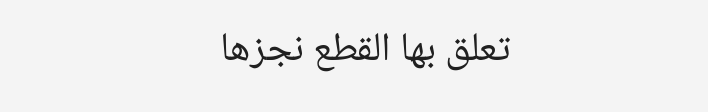تعلق بها القطع نجزها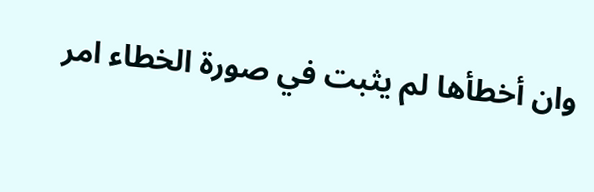وان أخطأها لم يثبت في صورة الخطاء امر